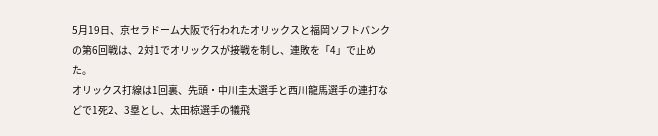5月19日、京セラドーム大阪で行われたオリックスと福岡ソフトバンクの第6回戦は、2対1でオリックスが接戦を制し、連敗を「4」で止めた。
オリックス打線は1回裏、先頭・中川圭太選手と西川龍馬選手の連打などで1死2、3塁とし、太田椋選手の犠飛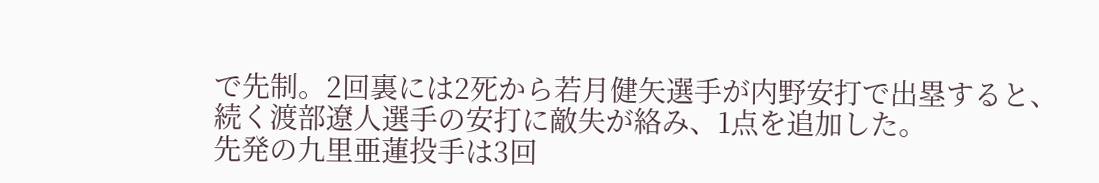で先制。2回裏には2死から若月健矢選手が内野安打で出塁すると、続く渡部遼人選手の安打に敵失が絡み、1点を追加した。
先発の九里亜蓮投手は3回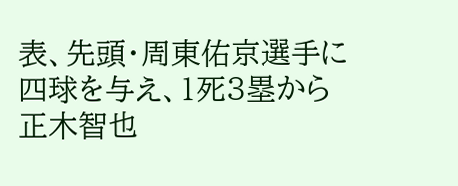表、先頭・周東佑京選手に四球を与え、1死3塁から正木智也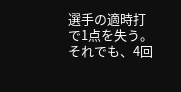選手の適時打で1点を失う。それでも、4回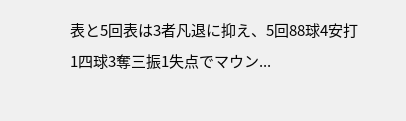表と5回表は3者凡退に抑え、5回88球4安打1四球3奪三振1失点でマウン...